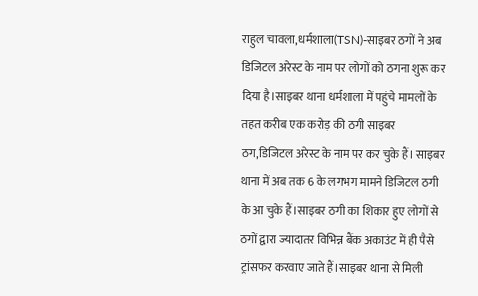राहुल चावला,धर्मशाला(TSN)-साइबर ठगों ने अब डिजिटल अरेस्ट के नाम पर लोगों को ठगना शुरू कर दिया है।साइबर थाना धर्मशाला में पहुंचे मामलों के तहत करीब एक करोड़ की ठगी साइबर ठग,डिजिटल अरेस्ट के नाम पर कर चुके हैं। साइबर थाना में अब तक 6 के लगभग मामने डिजिटल ठगी के आ चुके हैं।साइबर ठगी का शिकार हुए लोगों से ठगों द्वारा ज्यादातर विभिन्न बैंक अकाउंट में ही पैसे ट्रांसफर करवाए जाते हैं।साइबर थाना से मिली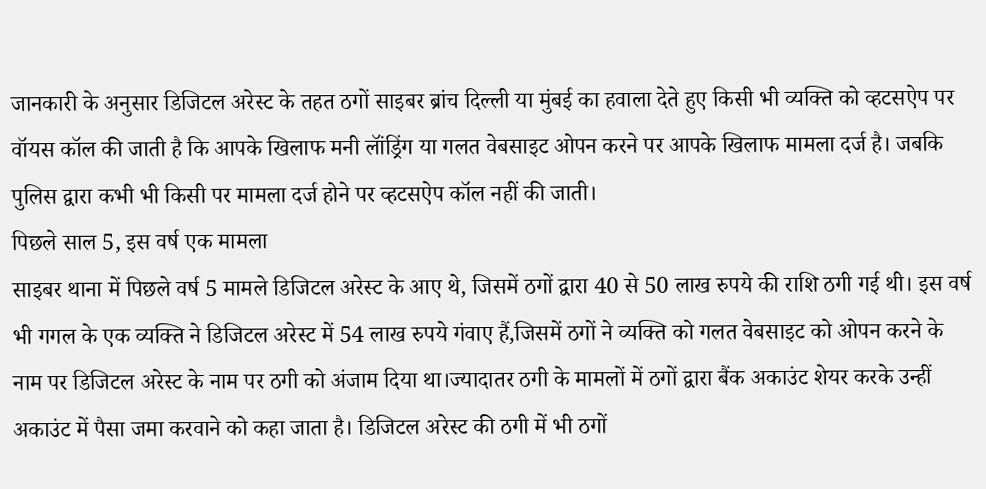जानकारी के अनुसार डिजिटल अरेस्ट के तहत ठगों साइबर ब्रांच दिल्ली या मुंबई का हवाला देते हुए किसी भी व्यक्ति को व्हटसऐप पर वॉयस कॉल की जाती है कि आपके खिलाफ मनी लॉंड्रिंग या गलत वेबसाइट ओपन करने पर आपके खिलाफ मामला दर्ज है। जबकि पुलिस द्वारा कभी भी किसी पर मामला दर्ज होने पर व्हटसऐप कॉल नहीं की जाती।
पिछले साल 5, इस वर्ष एक मामला
साइबर थाना में पिछले वर्ष 5 मामले डिजिटल अरेस्ट के आए थे, जिसमें ठगों द्वारा 40 से 50 लाख रुपये की राशि ठगी गई थी। इस वर्ष भी गगल के एक व्यक्ति ने डिजिटल अरेस्ट में 54 लाख रुपये गंवाए हैं,जिसमें ठगों ने व्यक्ति को गलत वेबसाइट को ओपन करने के नाम पर डिजिटल अरेस्ट के नाम पर ठगी को अंजाम दिया था।ज्यादातर ठगी के मामलों में ठगों द्वारा बैंक अकाउंट शेयर करके उन्हीं अकाउंट में पैसा जमा करवाने को कहा जाता है। डिजिटल अरेस्ट की ठगी में भी ठगों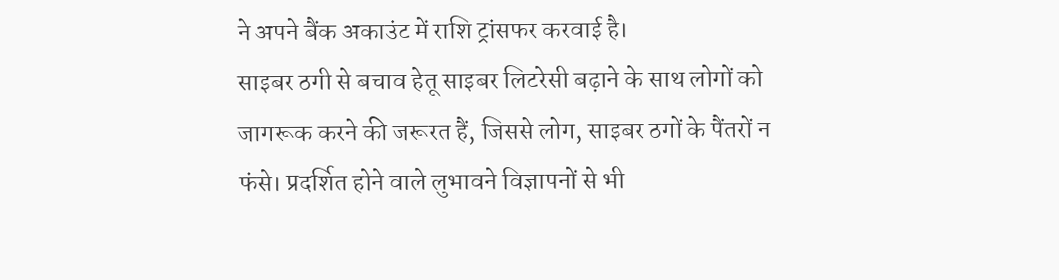ने अपने बैंक अकाउंट में राशि ट्रांसफर करवाई है।
साइबर ठगी से बचाव हेतू साइबर लिटरेसी बढ़ाने के साथ लोगों को जागरूक करने की जरूरत हैं, जिससे लोग, साइबर ठगों के पैंतरों न फंसे। प्रदर्शित होने वाले लुभावने विज्ञापनों से भी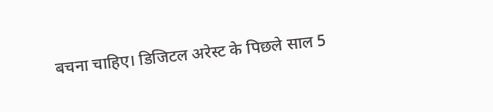बचना चाहिए। डिजिटल अरेस्ट के पिछले साल 5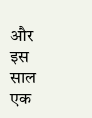और इस साल एक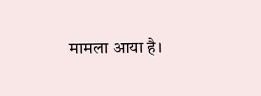मामला आया है।